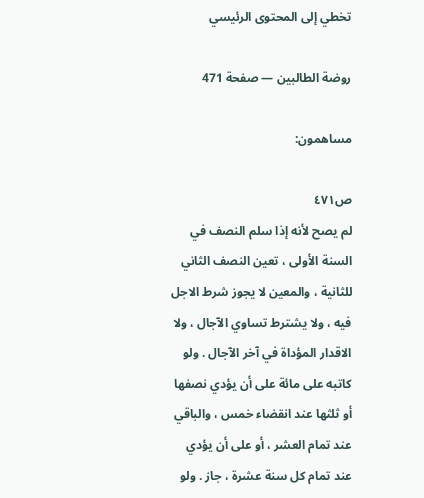تخطي إلى المحتوى الرئيسي

روضة الطالبين — صفحة 471

مساهمون:

ص٤٧١
لم يصح لأنه إذا سلم النصف في السنة الأولى ، تعين النصف الثاني للثانية ، والمعين لا يجوز شرط الاجل فيه ، ولا يشترط تساوي الآجال ، ولا الاقدار المؤداة في آخر الآجال . ولو كاتبه على مائة على أن يؤدي نصفها أو ثلثها عند انقضاء خمس ، والباقي عند تمام العشر ، أو على أن يؤدي عند تمام كل سنة عشرة ، جاز . ولو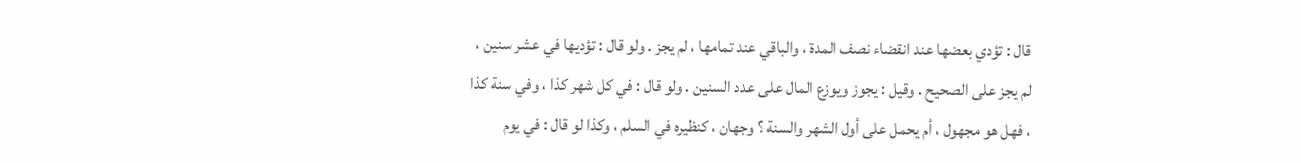قال : تؤدي بعضها عند انقضاء نصف المدة ، والباقي عند تمامها ، لم يجز . ولو قال : تؤديها في عشر سنين ، لم يجز على الصحيح . وقيل : يجوز ويوزع المال على عدد السنين . ولو قال : في كل شهر كذا ، وفي سنة كذا ، فهل هو مجهول ، أم يحمل على أول الشهر والسنة ؟ وجهان ، كنظيره في السلم ، وكذا لو قال : في يوم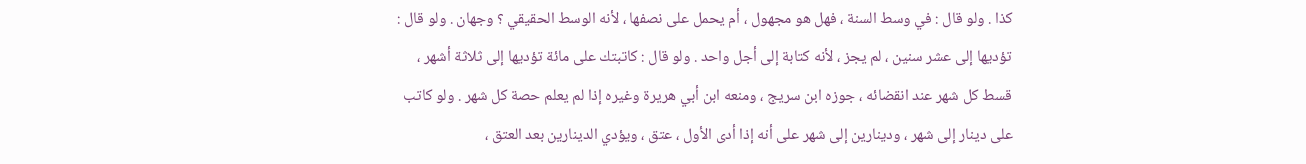كذا . ولو قال : في وسط السنة ، فهل هو مجهول ، أم يحمل على نصفها ، لأنه الوسط الحقيقي ؟ وجهان . ولو قال : تؤديها إلى عشر سنين ، لم يجز ، لأنه كتابة إلى أجل واحد . ولو قال : كاتبتك على مائة تؤديها إلى ثلاثة أشهر ، قسط كل شهر عند انقضائه ، جوزه ابن سريج ، ومنعه ابن أبي هريرة وغيره إذا لم يعلم حصة كل شهر . ولو كاتب على دينار إلى شهر ، ودينارين إلى شهر على أنه إذا أدى الأول ، عتق ، ويؤدي الدينارين بعد العتق ،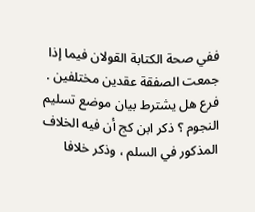ففي صحة الكتابة القولان فيما إذا جمعت الصفقة عقدين مختلفين . فرع هل يشترط بيان موضع تسليم النجوم ؟ ذكر ابن كج أن فيه الخلاف المذكور في السلم ، وذكر خلافا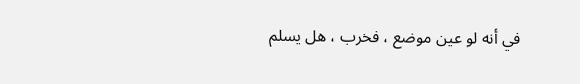في أنه لو عين موضع ، فخرب ، هل يسلم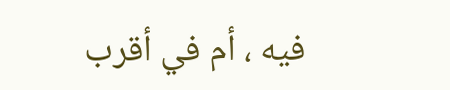فيه ، أم في أقرب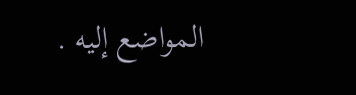المواضع إليه .